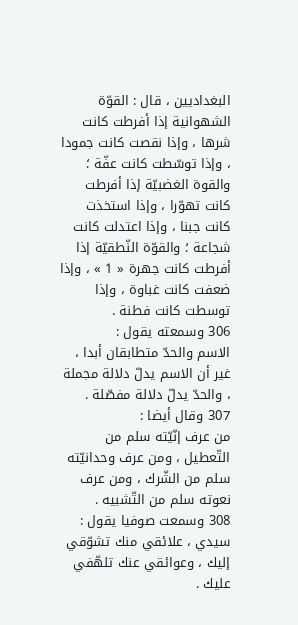البغداديين ، قال : القوّة الشهوانية إذا أفرطت كانت شرها ، وإذا نقصت كانت جمودا ، وإذا توسّطت كانت عفّة ؛ والقوة الغضبيّة إذا أفرطت كانت تهوّرا ، وإذا استخذت كانت جبنا ، وإذا اعتدلت كانت شجاعة ؛ والقوّة النّطقيّة إذا أفرطت كانت جهرة « 1 » ، وإذا ضعفت كانت غباوة ، وإذا توسطت كانت فطنة .
306 وسمعته يقول :
الاسم والحدّ متطابقان أبدا ، غير أن الاسم يدلّ دلالة مجملة ، والحدّ يدلّ دلالة مفصّلة .
307 وقال أيضا :
من عرف إنّيّته سلم من التّعطيل ، ومن عرف وحدانيّته سلم من الشّرك ، ومن عرف نعوته سلم من التّشبيه .
308 وسمعت صوفيا يقول :
سيدي ، علائقي منك تشوّقي إليك ، وعوائقي عنك تلهّفي عليك .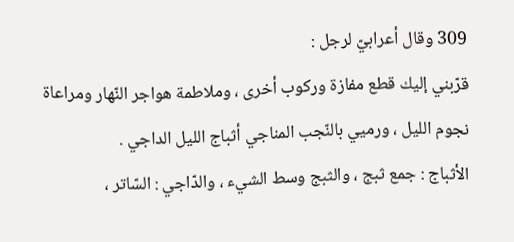309 وقال أعرابيّ لرجل :
قرّبني إليك قطع مفازة وركوب أخرى ، وملاطمة هواجر النّهار ومراعاة نجوم الليل ، ورميي بالنّجب المناجي أثباج الليل الداجي .
الأثباج : جمع ثبج ، والثبج وسط الشيء ، والدّاجي : السّاتر ،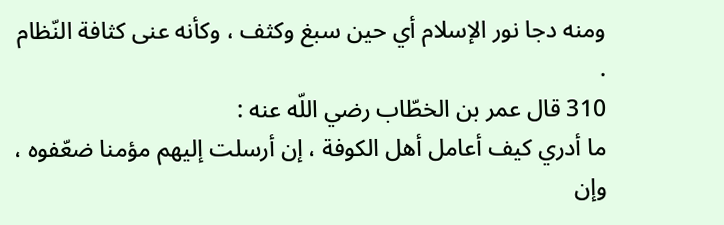ومنه دجا نور الإسلام أي حين سبغ وكثف ، وكأنه عنى كثافة النّظام .
310 قال عمر بن الخطّاب رضي اللّه عنه :
ما أدري كيف أعامل أهل الكوفة ، إن أرسلت إليهم مؤمنا ضعّفوه ، وإن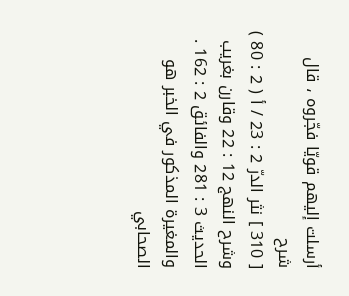أرسلت إليهم قويّا فجّروه ، قال
شرح
[ 310 ] نثر الدرّ 2 : 23 / أ ( 2 : 80 ) وشرح النهج 12 : 22 وقارن بغريب الحديث 3 : 281 والفائق 2 : 162 . والمغيرة المذكور في الخبر هو الصحابي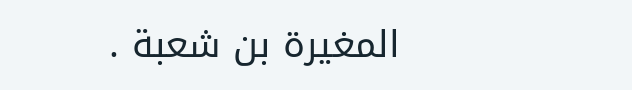المغيرة بن شعبة .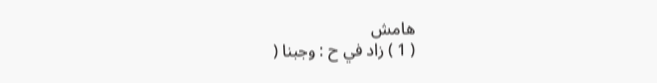هامش
( 1 ) زاد في ح : وجبنا (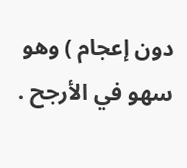دون إعجام ) وهو سهو في الأرجح .